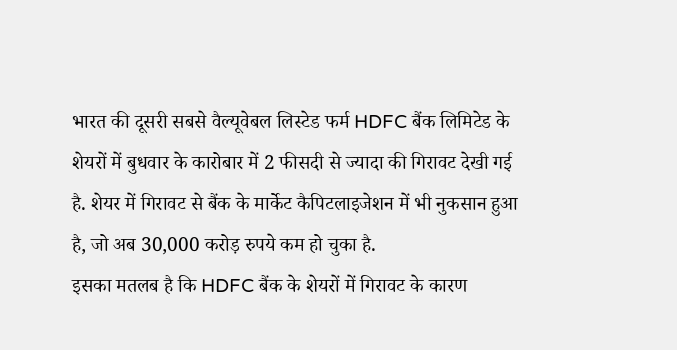भारत की दूसरी सबसे वैल्यूवेबल लिस्टेड फर्म HDFC बैंक लिमिटेड के शेयरों में बुधवार के कारोबार में 2 फीसदी से ज्यादा की गिरावट देखी गई है. शेयर में गिरावट से बैंक के मार्केट कैपिटलाइजेशन में भी नुकसान हुआ है, जो अब 30,000 करोड़ रुपये कम हो चुका है.
इसका मतलब है कि HDFC बैंक के शेयरों में गिरावट के कारण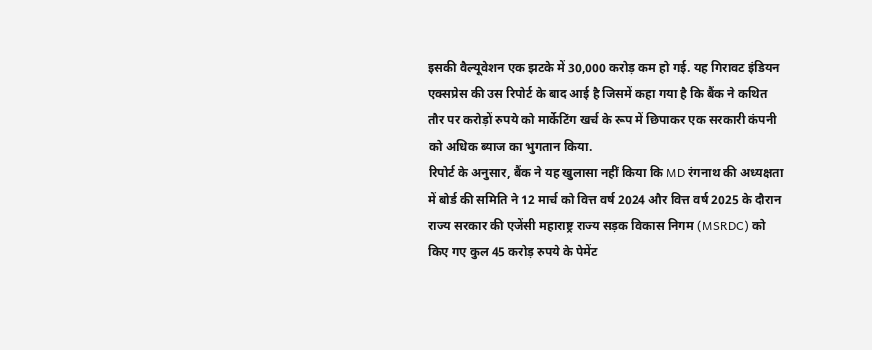इसकी वैल्यूवेशन एक झटके में 30,000 करोड़ कम हो गई. यह गिरावट इंडियन एक्सप्रेस की उस रिपोर्ट के बाद आई है जिसमें कहा गया है कि बैंक ने कथित तौर पर करोड़ों रुपये को मार्केटिंग खर्च के रूप में छिपाकर एक सरकारी कंपनी को अधिक ब्याज का भुगतान किया.
रिपोर्ट के अनुसार, बैंक ने यह खुलासा नहीं किया कि MD रंगनाथ की अध्यक्षता में बोर्ड की समिति ने 12 मार्च को वित्त वर्ष 2024 और वित्त वर्ष 2025 के दौरान राज्य सरकार की एजेंसी महाराष्ट्र राज्य सड़क विकास निगम (MSRDC) को किए गए कुल 45 करोड़ रुपये के पेमेंट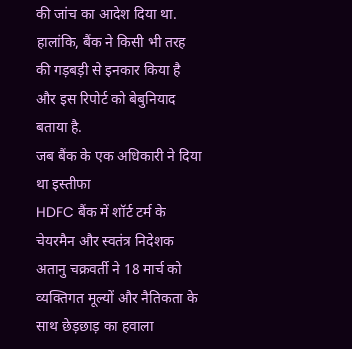की जांच का आदेश दिया था.
हालांकि, बैंक ने किसी भी तरह की गड़बड़ी से इनकार किया है और इस रिपोर्ट को बेबुनियाद बताया है.
जब बैंक के एक अधिकारी ने दिया था इस्तीफा
HDFC बैंक में शॉर्ट टर्म के चेयरमैन और स्वतंत्र निदेशक अतानु चक्रवर्ती ने 18 मार्च को व्यक्तिगत मूल्यों और नैतिकता के साथ छेड़छाड़ का हवाला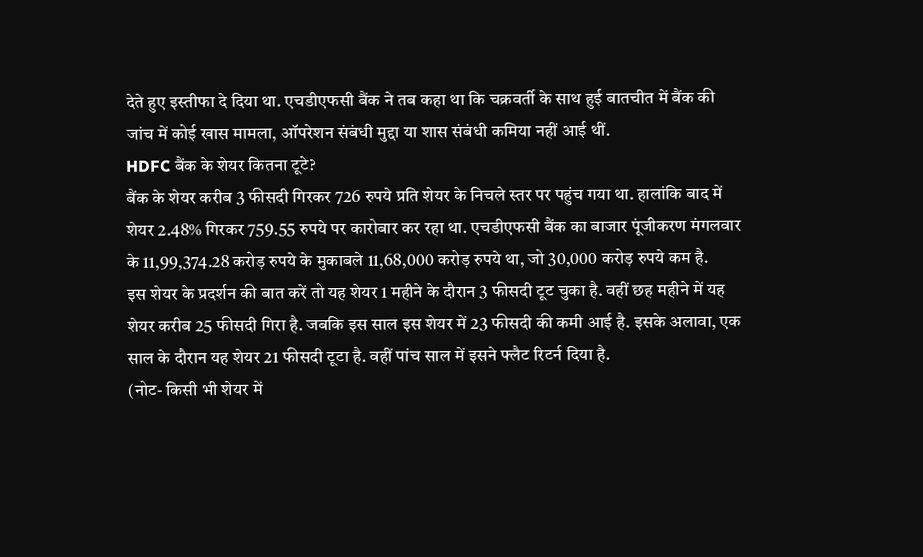देते हुए इस्तीफा दे दिया था. एचडीएफसी बैंक ने तब कहा था कि चक्रवर्ती के साथ हुई बातचीत में बैंक की जांच में कोई खास मामला, ऑपरेशन संबंधी मुद्दा या शास संबंधी कमिया नहीं आई थीं.
HDFC बैंक के शेयर कितना टूटे?
बैंक के शेयर करीब 3 फीसदी गिरकर 726 रुपये प्रति शेयर के निचले स्तर पर पहुंच गया था. हालांकि बाद में शेयर 2.48% गिरकर 759.55 रुपये पर कारोबार कर रहा था. एचडीएफसी बैंक का बाजार पूंजीकरण मंगलवार के 11,99,374.28 करोड़ रुपये के मुकाबले 11,68,000 करोड़ रुपये था, जो 30,000 करोड़ रुपये कम है.
इस शेयर के प्रदर्शन की बात करें तो यह शेयर 1 महीने के दौरान 3 फीसदी टूट चुका है. वहीं छह महीने में यह शेयर करीब 25 फीसदी गिरा है. जबकि इस साल इस शेयर में 23 फीसदी की कमी आई है. इसके अलावा, एक साल के दौरान यह शेयर 21 फीसदी टूटा है. वहीं पांच साल में इसने फ्लैट रिटर्न दिया है.
(नोट- किसी भी शेयर में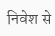निवेश से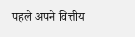पहले अपने वित्तीय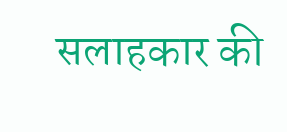सलाहकार की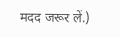मदद जरूर लें.)